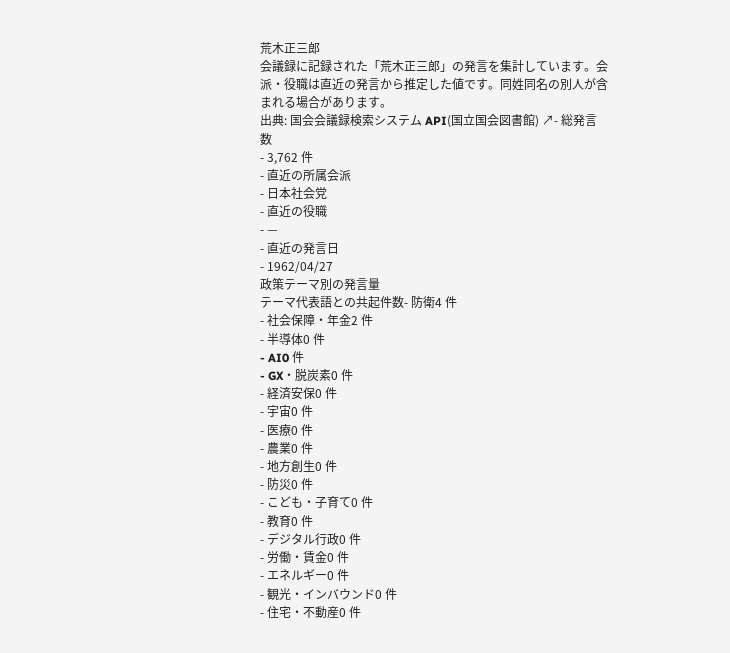荒木正三郎
会議録に記録された「荒木正三郎」の発言を集計しています。会派・役職は直近の発言から推定した値です。同姓同名の別人が含まれる場合があります。
出典: 国会会議録検索システム API(国立国会図書館) ↗- 総発言数
- 3,762 件
- 直近の所属会派
- 日本社会党
- 直近の役職
- —
- 直近の発言日
- 1962/04/27
政策テーマ別の発言量
テーマ代表語との共起件数- 防衛4 件
- 社会保障・年金2 件
- 半導体0 件
- AI0 件
- GX・脱炭素0 件
- 経済安保0 件
- 宇宙0 件
- 医療0 件
- 農業0 件
- 地方創生0 件
- 防災0 件
- こども・子育て0 件
- 教育0 件
- デジタル行政0 件
- 労働・賃金0 件
- エネルギー0 件
- 観光・インバウンド0 件
- 住宅・不動産0 件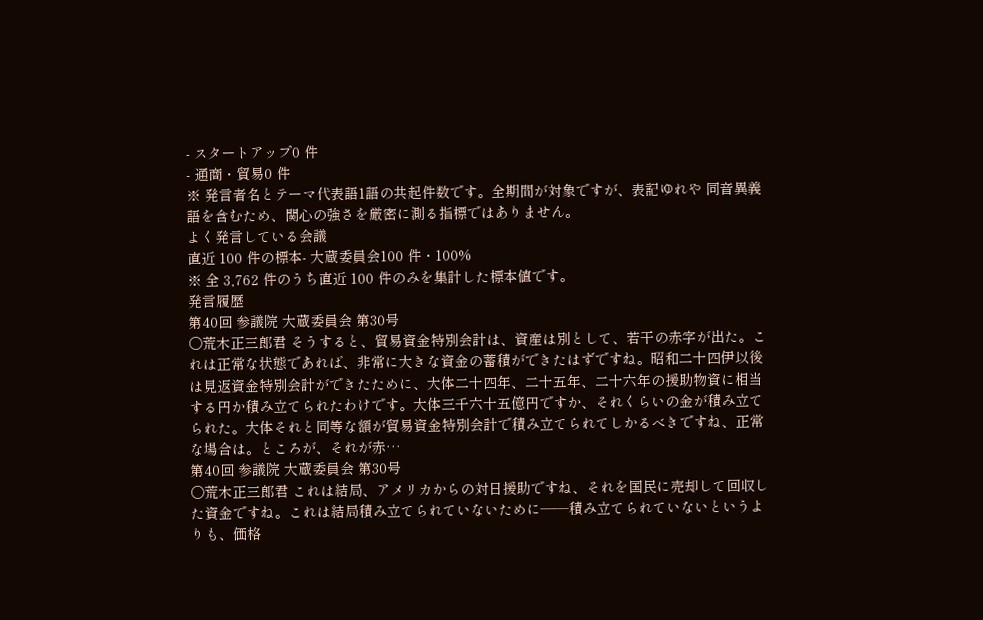- スタートアップ0 件
- 通商・貿易0 件
※ 発言者名とテーマ代表語1語の共起件数です。全期間が対象ですが、表記ゆれや 同音異義語を含むため、関心の強さを厳密に測る指標ではありません。
よく発言している会議
直近 100 件の標本- 大蔵委員会100 件・100%
※ 全 3,762 件のうち直近 100 件のみを集計した標本値です。
発言履歴
第40回 参議院 大蔵委員会 第30号
○荒木正三郎君 そうすると、貿易資金特別会計は、資産は別として、若干の赤字が出た。これは正常な状態であれば、非常に大きな資金の蓄積ができたはずですね。昭和二十四伊以後は見返資金特別会計ができたために、大体二十四年、二十五年、二十六年の援助物資に相当する円か積み立てられたわけです。大体三千六十五億円ですか、それくらいの金が積み立てられた。大体それと同等な額が貿易資金特別会計で積み立てられてしかるべきですね、正常な場合は。ところが、それが赤…
第40回 参議院 大蔵委員会 第30号
○荒木正三郎君 これは結局、アメリカからの対日援助ですね、それを国民に売却して回収した資金ですね。これは結局積み立てられていないために——積み立てられていないというよりも、価格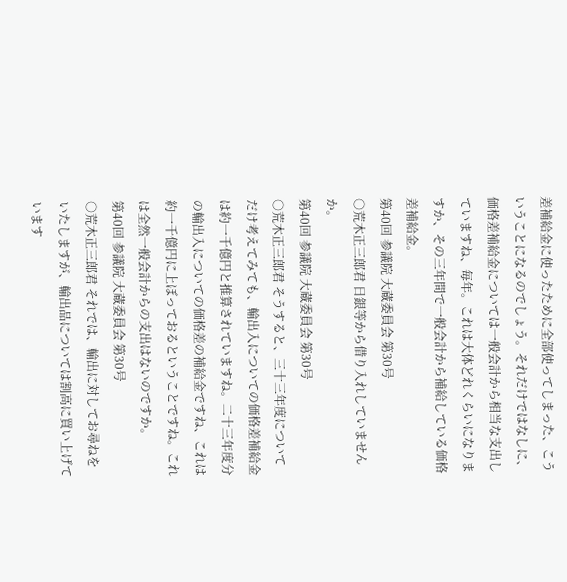差補給金に使ったために全部使ってしまった、こういうことになるのでしょう。それだけではなしに、価格差補給金については一般会計から相当な支出していますね、毎年。これは大体どれくらいになりますか、その三年間で一般会計から補給している価格差補給金。
第40回 参議院 大蔵委員会 第30号
○荒木正三郎君 日銀等から借り入れしていませんか。
第40回 参議院 大蔵委員会 第30号
○荒木正三郎君 そうすると、三十三年度についてだけ考えてみても、輸出入についての価格差補給金は約一千億円と推算されていますね。二十三年度分の輸出入についての価格差の補給金ですね、これは約一千億円に上ぼっておるということですね。これは全然一般会計からの支出はないのですか。
第40回 参議院 大蔵委員会 第30号
○荒木正三郎君 それでは、輸出に対してお尋ねをいたしますが、輸出品については割高に買い上げています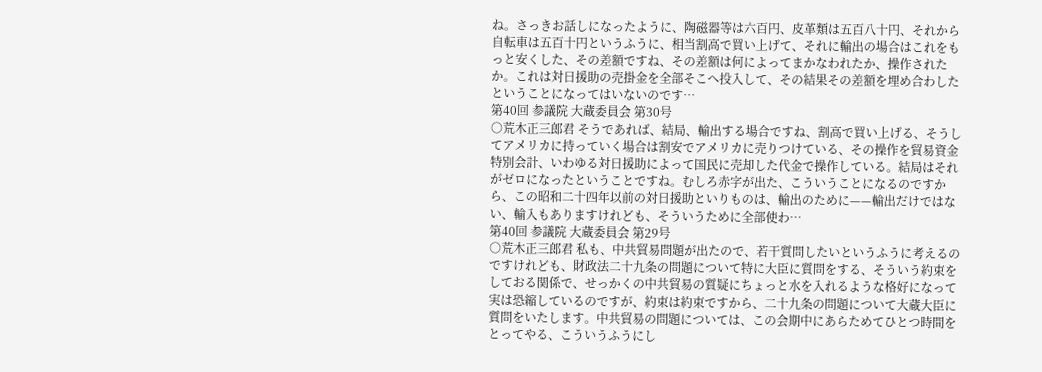ね。さっきお話しになったように、陶磁器等は六百円、皮革類は五百八十円、それから自転車は五百十円というふうに、相当割高で買い上げて、それに輸出の場合はこれをもっと安くした、その差額ですね、その差額は何によってまかなわれたか、操作されたか。これは対日援助の売掛金を全部そこへ投入して、その結果その差額を埋め合わしたということになってはいないのです…
第40回 参議院 大蔵委員会 第30号
○荒木正三郎君 そうであれば、結局、輸出する場合ですね、割高で買い上げる、そうしてアメリカに持っていく場合は割安でアメリカに売りつけている、その操作を貿易資金特別会計、いわゆる対日援助によって国民に売却した代金で操作している。結局はそれがゼロになったということですね。むしろ赤字が出た、こういうことになるのですから、この昭和二十四年以前の対日援助といりものは、輸出のために——輸出だけではない、輸入もありますけれども、そういうために全部使わ…
第40回 参議院 大蔵委員会 第29号
○荒木正三郎君 私も、中共貿易問題が出たので、若干質問したいというふうに考えるのですけれども、財政法二十九条の問題について特に大臣に質問をする、そういう約束をしておる関係で、せっかくの中共貿易の質疑にちょっと水を入れるような格好になって実は恐縮しているのですが、約束は約束ですから、二十九条の問題について大蔵大臣に質問をいたします。中共貿易の問題については、この会期中にあらためてひとつ時間をとってやる、こういうふうにし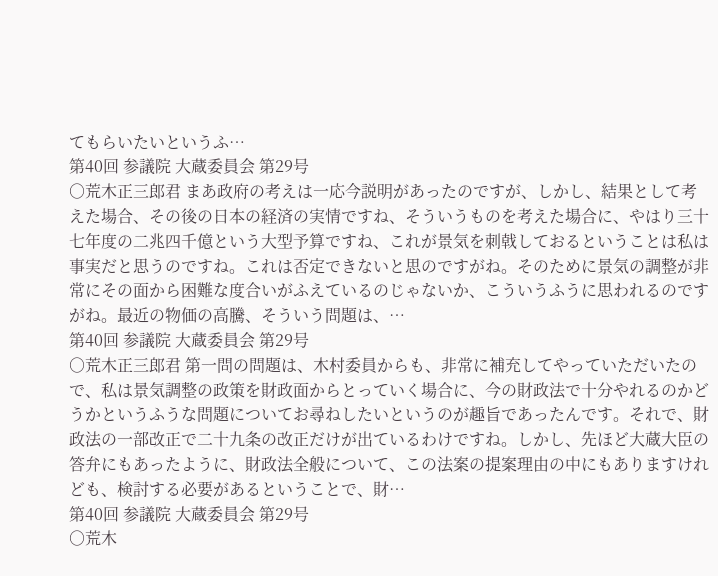てもらいたいというふ…
第40回 参議院 大蔵委員会 第29号
○荒木正三郎君 まあ政府の考えは一応今説明があったのですが、しかし、結果として考えた場合、その後の日本の経済の実情ですね、そういうものを考えた場合に、やはり三十七年度の二兆四千億という大型予算ですね、これが景気を刺戟しておるということは私は事実だと思うのですね。これは否定できないと思のですがね。そのために景気の調整が非常にその面から困難な度合いがふえているのじゃないか、こういうふうに思われるのですがね。最近の物価の高騰、そういう問題は、…
第40回 参議院 大蔵委員会 第29号
○荒木正三郎君 第一問の問題は、木村委員からも、非常に補充してやっていただいたので、私は景気調整の政策を財政面からとっていく場合に、今の財政法で十分やれるのかどうかというふうな問題についてお尋ねしたいというのが趣旨であったんです。それで、財政法の一部改正で二十九条の改正だけが出ているわけですね。しかし、先ほど大蔵大臣の答弁にもあったように、財政法全般について、この法案の提案理由の中にもありますけれども、検討する必要があるということで、財…
第40回 参議院 大蔵委員会 第29号
○荒木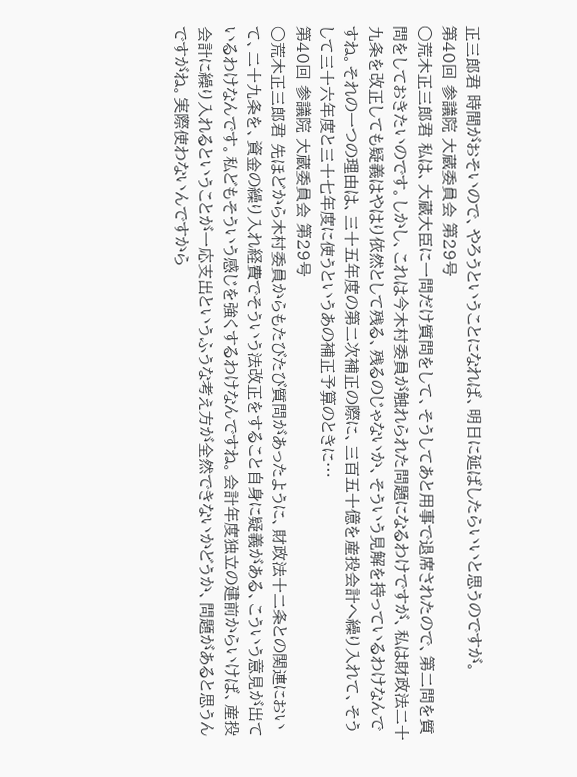正三郎君 時間がおそいので、やろうということになれば、明日に延ばしたらいいと思うのですが。
第40回 参議院 大蔵委員会 第29号
○荒木正三郎君 私は、大蔵大臣に一問だけ質問をして、そうしてあと用事で退席されたので、第二問を質問をしておきたいのです。しかし、これは今木村委員が触れられた問題になるわけですが、私は財政法二十九条を改正しても疑義はやはり依然として残る、残るのじゃないか、そういう見解を持っているわけなんですね。それの一つの理由は、三十五年度の第二次補正の際に、三百五十億を産投会計へ繰り入れて、そうして三十六年度と三十七年度に使うというあの補正予算のときに…
第40回 参議院 大蔵委員会 第29号
○荒木正三郎君 先ほどから木村委員からもたびたび質問があったように、財政法十二条との関連において、二十九条を、資金の繰り入れ経費でそういう法改正をすること自身に疑義がある、こういう意見が出ているわけなんです。私どもそういう感じを強くするわけなんですね。会計年度独立の建前からいけば、産投会計に繰り入れるということが一応支出というふうな考え方が全然できないかどうか、問題があると思うんですがね。実際使わないんですから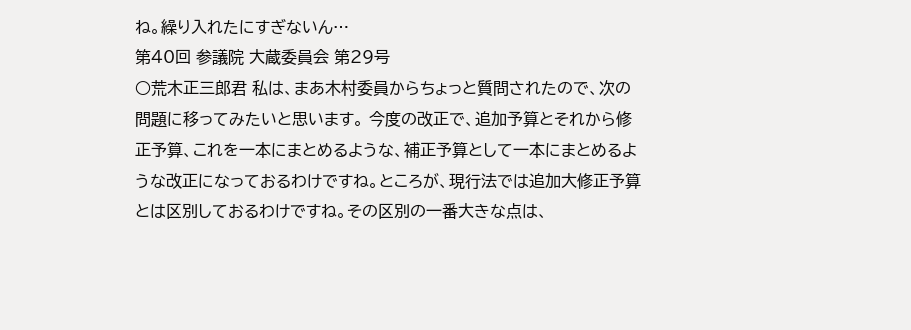ね。繰り入れたにすぎないん…
第40回 参議院 大蔵委員会 第29号
○荒木正三郎君 私は、まあ木村委員からちょっと質問されたので、次の問題に移ってみたいと思います。 今度の改正で、追加予算とそれから修正予算、これを一本にまとめるような、補正予算として一本にまとめるような改正になっておるわけですね。ところが、現行法では追加大修正予算とは区別しておるわけですね。その区別の一番大きな点は、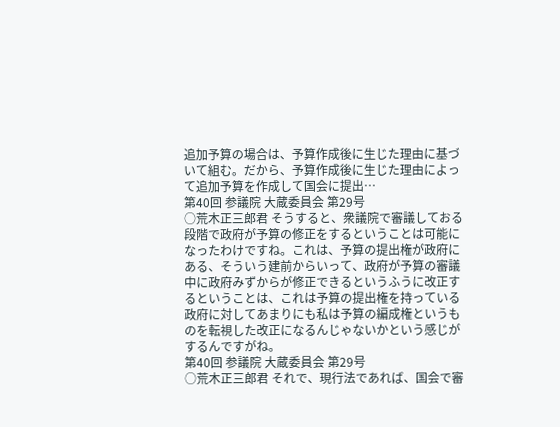追加予算の場合は、予算作成後に生じた理由に基づいて組む。だから、予算作成後に生じた理由によって追加予算を作成して国会に提出…
第40回 参議院 大蔵委員会 第29号
○荒木正三郎君 そうすると、衆議院で審議しておる段階で政府が予算の修正をするということは可能になったわけですね。これは、予算の提出権が政府にある、そういう建前からいって、政府が予算の審議中に政府みずからが修正できるというふうに改正するということは、これは予算の提出権を持っている政府に対してあまりにも私は予算の編成権というものを転視した改正になるんじゃないかという感じがするんですがね。
第40回 参議院 大蔵委員会 第29号
○荒木正三郎君 それで、現行法であれば、国会で審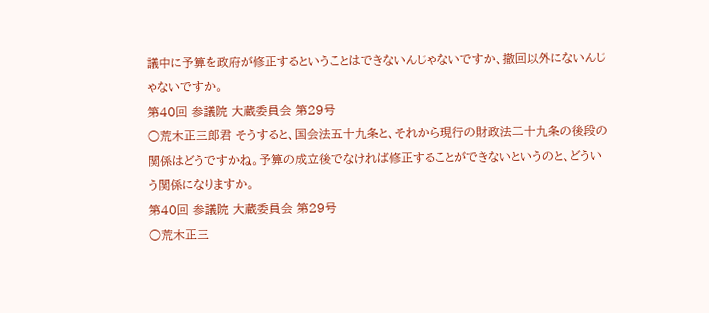議中に予算を政府が修正するということはできないんじゃないですか、撤回以外にないんじゃないですか。
第40回 参議院 大蔵委員会 第29号
○荒木正三郎君 そうすると、国会法五十九条と、それから現行の財政法二十九条の後段の関係はどうですかね。予算の成立後でなければ修正することができないというのと、どういう関係になりますか。
第40回 参議院 大蔵委員会 第29号
○荒木正三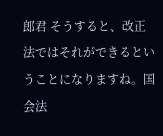郎君 そうすると、改正法ではそれができるということになりますね。国会法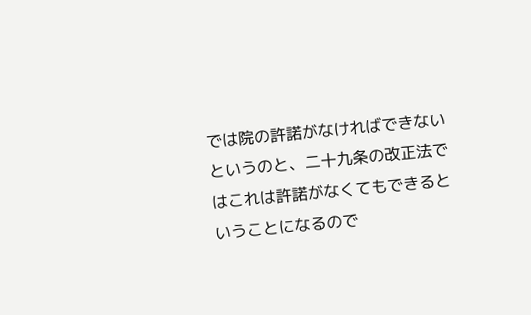では院の許諾がなければできないというのと、二十九条の改正法ではこれは許諾がなくてもできるということになるので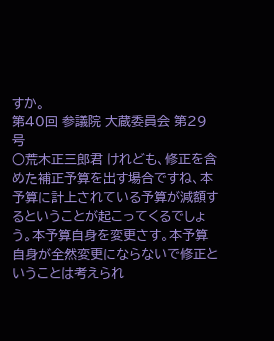すか。
第40回 参議院 大蔵委員会 第29号
○荒木正三郎君 けれども、修正を含めた補正予算を出す場合ですね、本予算に計上されている予算が減額するということが起こってくるでしょう。本予算自身を変更さす。本予算自身が全然変更にならないで修正ということは考えられ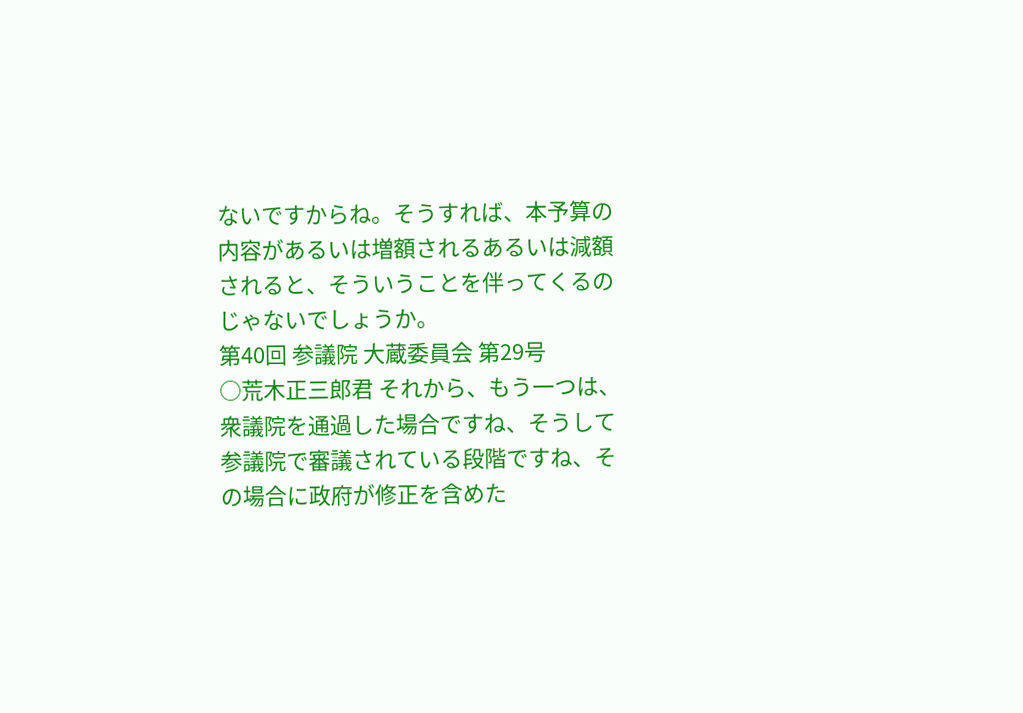ないですからね。そうすれば、本予算の内容があるいは増額されるあるいは減額されると、そういうことを伴ってくるのじゃないでしょうか。
第40回 参議院 大蔵委員会 第29号
○荒木正三郎君 それから、もう一つは、衆議院を通過した場合ですね、そうして参議院で審議されている段階ですね、その場合に政府が修正を含めた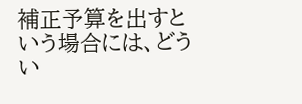補正予算を出すという場合には、どうい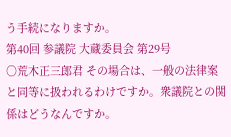う手続になりますか。
第40回 参議院 大蔵委員会 第29号
○荒木正三郎君 その場合は、一般の法律案と同等に扱われるわけですか。衆議院との関係はどうなんですか。